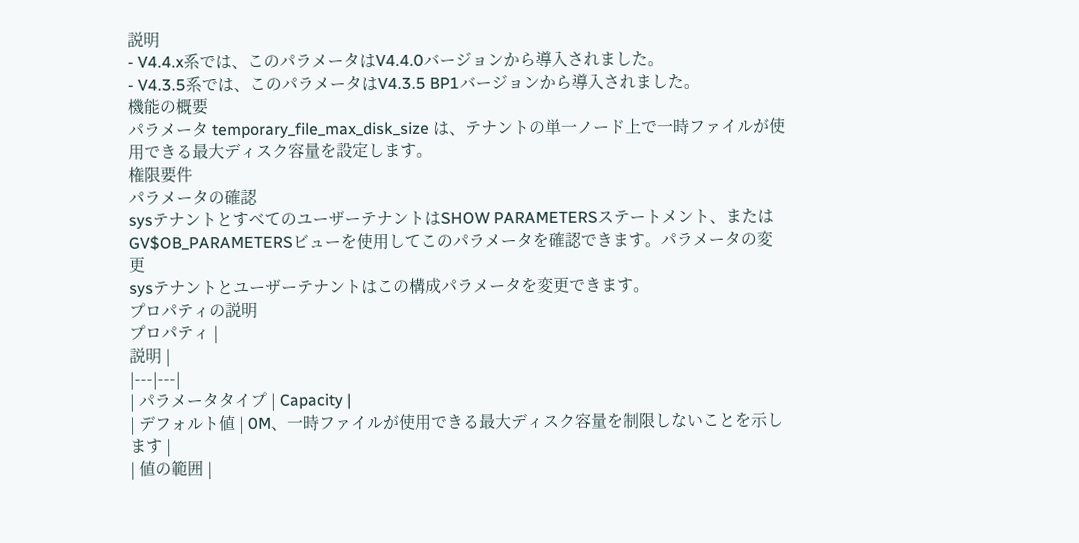説明
- V4.4.x系では、このパラメータはV4.4.0バージョンから導入されました。
- V4.3.5系では、このパラメータはV4.3.5 BP1バージョンから導入されました。
機能の概要
パラメータ temporary_file_max_disk_size は、テナントの単一ノード上で一時ファイルが使用できる最大ディスク容量を設定します。
権限要件
パラメータの確認
sysテナントとすべてのユーザーテナントはSHOW PARAMETERSステートメント、またはGV$OB_PARAMETERSビューを使用してこのパラメータを確認できます。パラメータの変更
sysテナントとユーザーテナントはこの構成パラメータを変更できます。
プロパティの説明
プロパティ |
説明 |
|---|---|
| パラメータタイプ | Capacity |
| デフォルト値 | 0M、一時ファイルが使用できる最大ディスク容量を制限しないことを示します |
| 値の範囲 |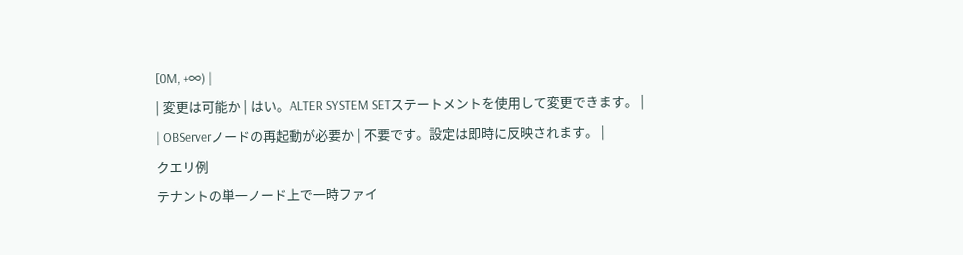[0M, +∞) |
| 変更は可能か | はい。ALTER SYSTEM SETステートメントを使用して変更できます。 |
| OBServerノードの再起動が必要か | 不要です。設定は即時に反映されます。 |
クエリ例
テナントの単一ノード上で一時ファイ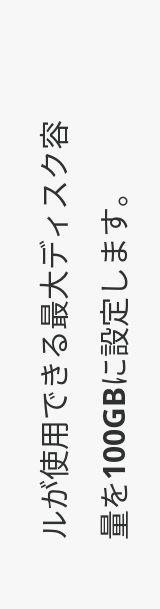ルが使用できる最大ディスク容量を100GBに設定します。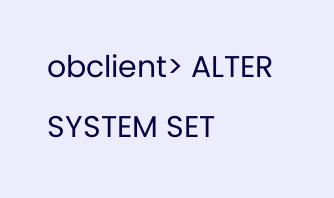obclient> ALTER SYSTEM SET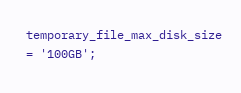temporary_file_max_disk_size = '100GB';